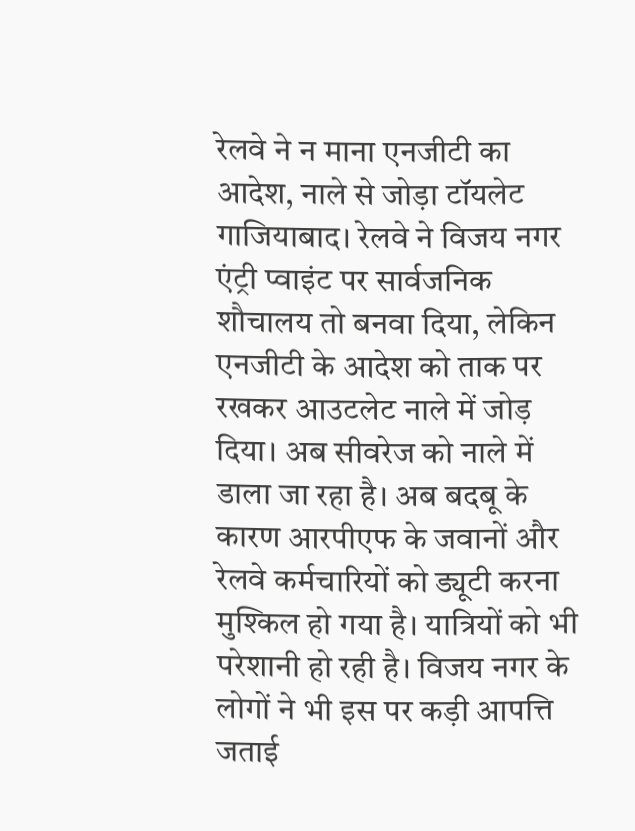रेलवे ने न माना एनजीटी का आदेश, नाले से जोड़ा टॉयलेट
गाजियाबाद। रेलवे ने विजय नगर एंट्री प्वाइंट पर सार्वजनिक शौचालय तो बनवा दिया, लेकिन एनजीटी के आदेश को ताक पर रखकर आउटलेट नाले में जोड़ दिया। अब सीवरेज को नाले में डाला जा रहा है। अब बदबू के कारण आरपीएफ के जवानों और रेलवे कर्मचारियों को ड्यूटी करना मुश्किल हो गया है। यात्रियों को भी परेशानी हो रही है। विजय नगर के लोगों ने भी इस पर कड़ी आपत्ति जताई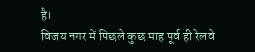है।
विजय नगर में पिछले कुछ माह पूर्व ही रेलवे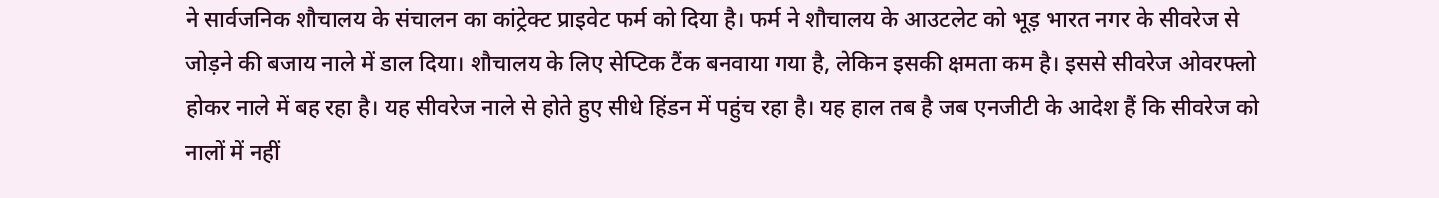ने सार्वजनिक शौचालय के संचालन का कांट्रेक्ट प्राइवेट फर्म को दिया है। फर्म ने शौचालय के आउटलेट को भूड़ भारत नगर के सीवरेज से जोड़ने की बजाय नाले में डाल दिया। शौचालय के लिए सेप्टिक टैंक बनवाया गया है, लेकिन इसकी क्षमता कम है। इससे सीवरेज ओवरफ्लो होकर नाले में बह रहा है। यह सीवरेज नाले से होते हुए सीधे हिंडन में पहुंच रहा है। यह हाल तब है जब एनजीटी के आदेश हैं कि सीवरेज को नालों में नहीं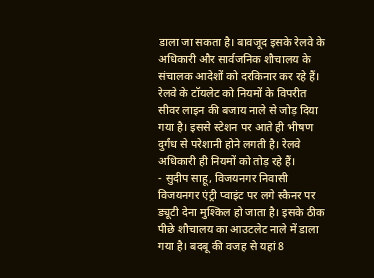डाला जा सकता है। बावजूद इसके रेलवे के अधिकारी और सार्वजनिक शौचालय के संचालक आदेशों को दरकिनार कर रहे हैं।
रेलवे के टॉयलेट को नियमों के विपरीत सीवर लाइन की बजाय नाले से जोड़ दिया गया है। इससे स्टेशन पर आते ही भीषण दुर्गंध से परेशानी होने लगती है। रेलवे अधिकारी ही नियमों को तोड़ रहे हैं।
- सुदीप साहू, विजयनगर निवासी
विजयनगर एंट्री प्वाइंट पर लगे स्कैनर पर ड्यूटी देना मुश्किल हो जाता है। इसके ठीक पीछे शौचालय का आउटलेट नाले में डाला गया है। बदबू की वजह से यहां 8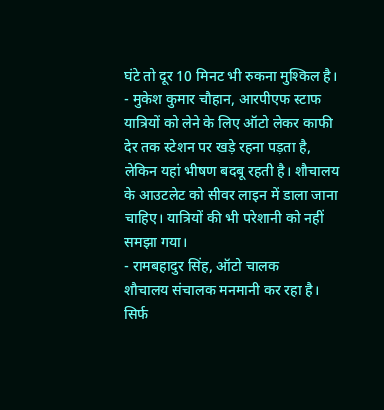घंटे तो दूर 10 मिनट भी रुकना मुश्किल है।
- मुकेश कुमार चौहान, आरपीएफ स्टाफ
यात्रियों को लेने के लिए ऑटो लेकर काफी देर तक स्टेशन पर खड़े रहना पड़ता है, लेकिन यहां भीषण बदबू रहती है। शौचालय के आउटलेट को सीवर लाइन में डाला जाना चाहिए। यात्रियों की भी परेशानी को नहीं समझा गया।
- रामबहादुर सिंह, ऑटो चालक
शौचालय संचालक मनमानी कर रहा है। सिर्फ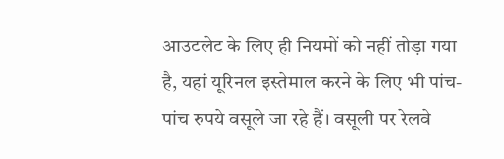आउटलेट के लिए ही नियमों को नहीं तोड़ा गया है, यहां यूरिनल इस्तेमाल करने के लिए भी पांच-पांच रुपये वसूले जा रहे हैं। वसूली पर रेलवे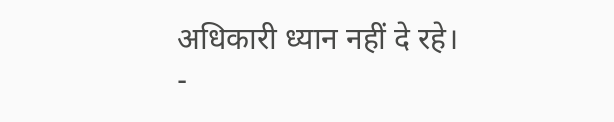अधिकारी ध्यान नहीं दे रहे।
-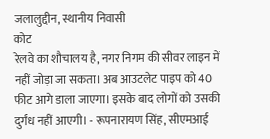जलालुद्दीन, स्थानीय निवासी
कोट
रेलवे का शौचालय है, नगर निगम की सीवर लाइन में नहीं जोड़ा जा सकता। अब आउटलेट पाइप को 40 फीट आगे डाला जाएगा। इसके बाद लोगों को उसकी दुर्गंध नहीं आएगी। - रूपनारायण सिंह, सीएमआई